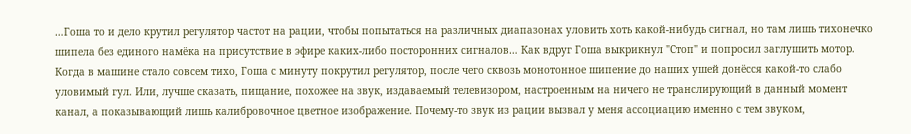…Гоша то и дело крутил регулятор частот на рации, чтобы попытаться на различных диапазонах уловить хоть какой-нибудь сигнал, но там лишь тихонечко шипела без единого намёка на присутствие в эфире каких-либо посторонних сигналов… Как вдруг Гоша выкрикнул "Стоп" и попросил заглушить мотор. Когда в машине стало совсем тихо, Гоша с минуту покрутил регулятор, после чего сквозь монотонное шипение до наших ушей донёсся какой-то слабо уловимый гул. Или, лучше сказать, пищание, похожее на звук, издаваемый телевизором, настроенным на ничего не транслирующий в данный момент канал, а показывающий лишь калибровочное цветное изображение. Почему-то звук из рации вызвал у меня ассоциацию именно с тем звуком,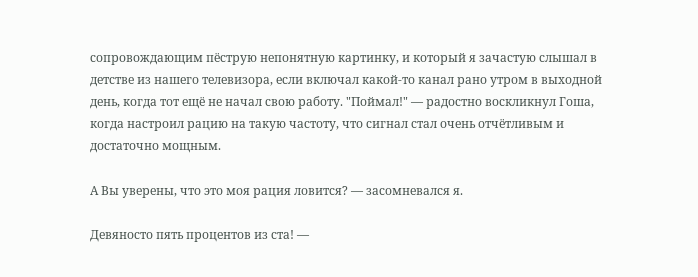сопровождающим пёструю непонятную картинку, и который я зачастую слышал в детстве из нашего телевизора, если включал какой-то канал рано утром в выходной день, когда тот ещё не начал свою работу. "Поймал!" — радостно воскликнул Гоша, когда настроил рацию на такую частоту, что сигнал стал очень отчётливым и достаточно мощным.

А Вы уверены, что это моя рация ловится? — засомневался я.

Девяносто пять процентов из ста! —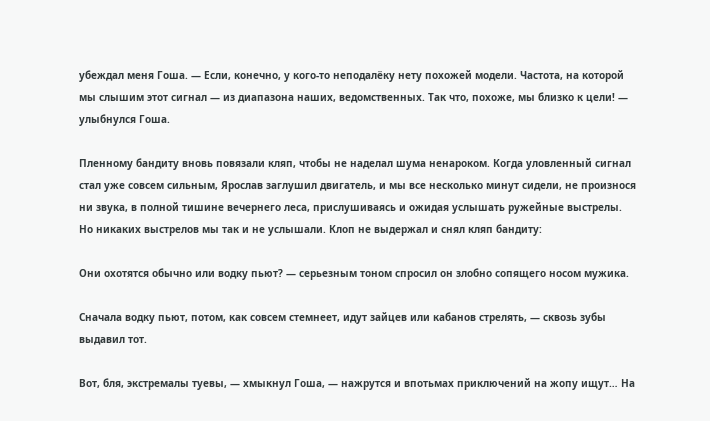убеждал меня Гоша. — Если, конечно, у кого-то неподалёку нету похожей модели. Частота, на которой мы слышим этот сигнал — из диапазона наших, ведомственных. Так что, похоже, мы близко к цели! — улыбнулся Гоша.

Пленному бандиту вновь повязали кляп, чтобы не наделал шума ненароком. Когда уловленный сигнал стал уже совсем сильным, Ярослав заглушил двигатель, и мы все несколько минут сидели, не произнося ни звука, в полной тишине вечернего леса, прислушиваясь и ожидая услышать ружейные выстрелы. Но никаких выстрелов мы так и не услышали. Клоп не выдержал и снял кляп бандиту:

Они охотятся обычно или водку пьют? — серьезным тоном спросил он злобно сопящего носом мужика.

Сначала водку пьют, потом, как совсем стемнеет, идут зайцев или кабанов стрелять, — сквозь зубы выдавил тот.

Вот, бля, экстремалы туевы, — хмыкнул Гоша, — нажрутся и впотьмах приключений на жопу ищут… На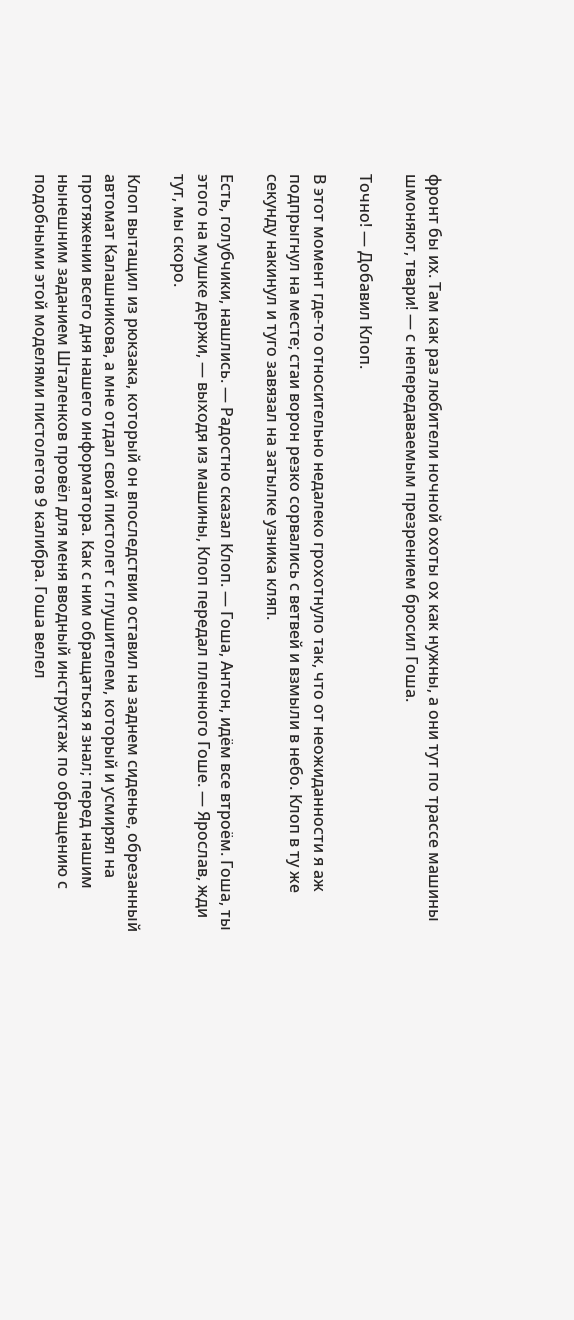фронт бы их. Там как раз любители ночной охоты ох как нужны, а они тут по трассе машины шмоняют, твари! — с непередаваемым презрением бросил Гоша.

Точно! — Добавил Клоп.

В этот момент где-то относительно недалеко грохотнуло так, что от неожиданности я аж подпрыгнул на месте; стаи ворон резко сорвались с ветвей и взмыли в небо. Клоп в ту же секунду накинул и туго завязал на затылке узника кляп.

Есть, голубчики, нашлись. — Радостно сказал Клоп. — Гоша, Антон, идём все втроём. Гоша, ты этого на мушке держи, — выходя из машины, Клоп передал пленного Гоше. — Ярослав, жди тут, мы скоро.

Клоп вытащил из рюкзака, который он впоследствии оставил на заднем сиденье, обрезанный автомат Калашникова, а мне отдал свой пистолет с глушителем, который и усмирял на протяжении всего дня нашего информатора. Как с ним обращаться я знал; перед нашим нынешним заданием Шталенков провёл для меня вводный инструктаж по обращению с подобными этой моделями пистолетов 9 калибра. Гоша велел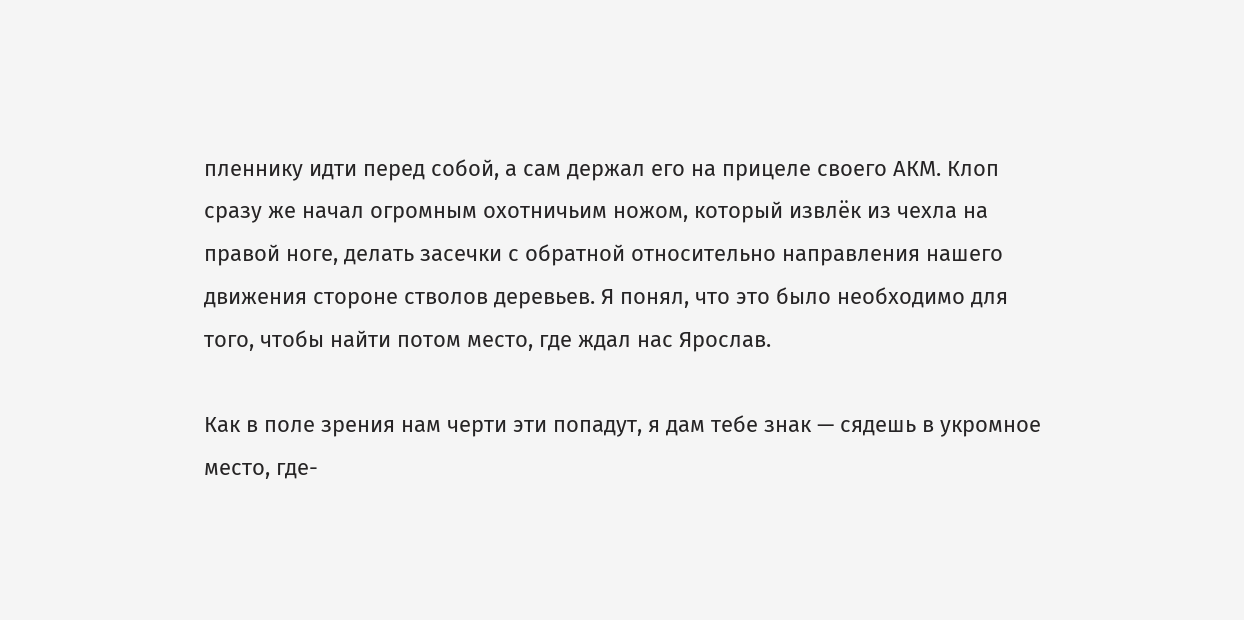пленнику идти перед собой, а сам держал его на прицеле своего АКМ. Клоп сразу же начал огромным охотничьим ножом, который извлёк из чехла на правой ноге, делать засечки с обратной относительно направления нашего движения стороне стволов деревьев. Я понял, что это было необходимо для того, чтобы найти потом место, где ждал нас Ярослав.

Как в поле зрения нам черти эти попадут, я дам тебе знак — сядешь в укромное место, где-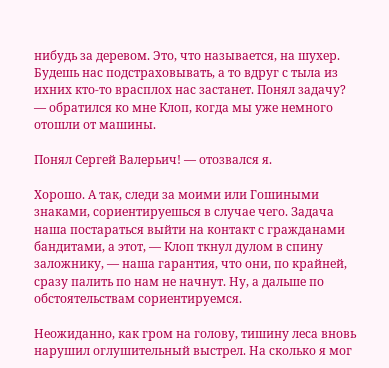нибудь за деревом. Это, что называется, на шухер. Будешь нас подстраховывать, а то вдруг с тыла из ихних кто-то врасплох нас застанет. Понял задачу? — обратился ко мне Клоп, когда мы уже немного отошли от машины.

Понял Сергей Валерьич! — отозвался я.

Хорошо. А так, следи за моими или Гошиными знаками, сориентируешься в случае чего. Задача наша постараться выйти на контакт с гражданами бандитами, а этот, — Клоп ткнул дулом в спину заложнику, — наша гарантия, что они, по крайней, сразу палить по нам не начнут. Ну, а дальше по обстоятельствам сориентируемся.

Неожиданно, как гром на голову, тишину леса вновь нарушил оглушительный выстрел. На сколько я мог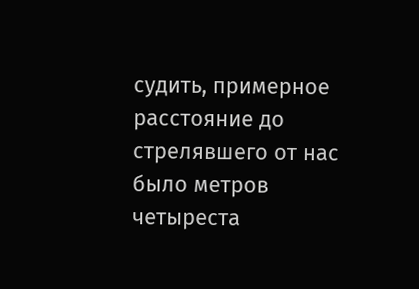судить, примерное расстояние до стрелявшего от нас было метров четыреста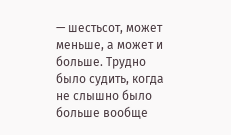— шестьсот, может меньше, а может и больше. Трудно было судить, когда не слышно было больше вообще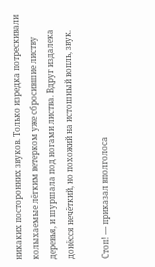никаких посторонних звуков. Только изредка потрескивали колыхаемые лёгким ветерком уже сбросившие листву деревья, и шуршала под ногами листва. Вдруг издалека донёсся нечёткий, но похожий на истошный вопль, звук.

Стоп! — приказал вполголоса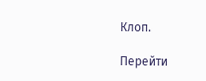Клоп.

Перейти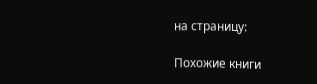на страницу:

Похожие книги